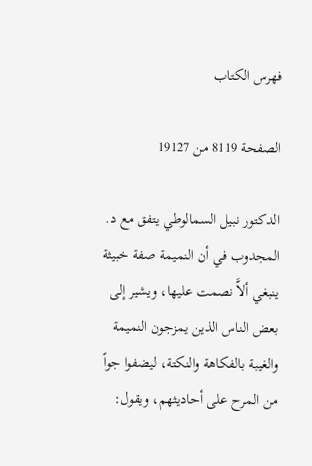فهرس الكتاب

الصفحة 8119 من 19127

الدكتور نبيل السمالوطي يتفق مع د. المجدوب في أن النميمة صفة خبيثة ينبغي ألاَّ نصمت عليها، ويشير إلى بعض الناس الذين يمزجون النميمة والغيبة بالفكاهة والنكتة، ليضفوا جواً من المرح على أحاديثهم، ويقول: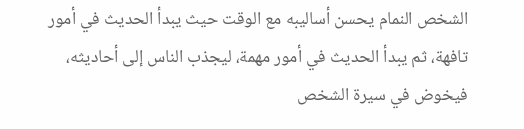الشخص النمام يحسن أساليبه مع الوقت حيث يبدأ الحديث في أمور تافهة، ثم يبدأ الحديث في أمور مهمة، ليجذب الناس إلى أحاديثه، فيخوض في سيرة الشخص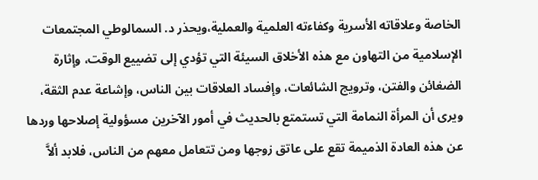الخاصة وعلاقاته الأسرية وكفاءته العلمية والعملية،ويحذر د. السمالوطي المجتمعات الإسلامية من التهاون مع هذه الأخلاق السيئة التي تؤدي إلى تضييع الوقت، وإثارة الضغائن والفتن، وترويج الشائعات، وإفساد العلاقات بين الناس، وإشاعة عدم الثقة، ويرى أن المرأة النمامة التي تستمتع بالحديث في أمور الآخرين مسؤولية إصلاحها وردها عن هذه العادة الذميمة تقع على عاتق زوجها ومن تتعامل معهم من الناس، فلابد ألاَّ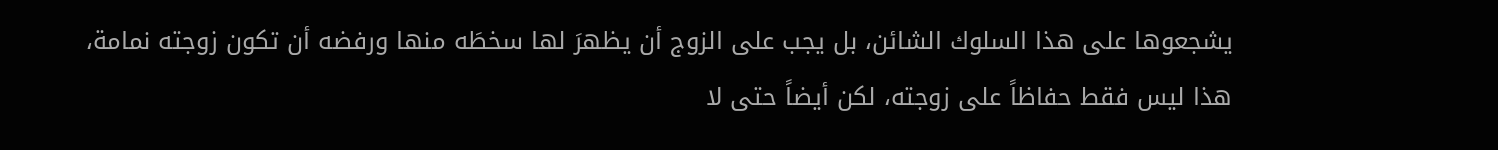يشجعوها على هذا السلوك الشائن، بل يجب على الزوج أن يظهرَ لها سخطَه منها ورفضه أن تكون زوجته نمامة، هذا ليس فقط حفاظاً على زوجته، لكن أيضاً حتى لا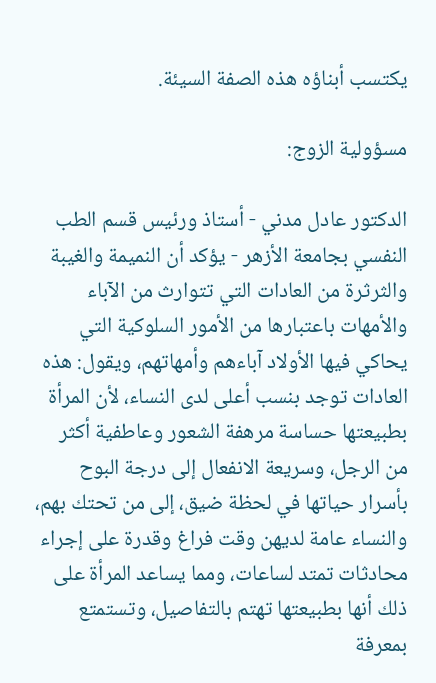يكتسب أبناؤه هذه الصفة السيئة.

مسؤولية الزوج:

الدكتور عادل مدني - أستاذ ورئيس قسم الطب النفسي بجامعة الأزهر - يؤكد أن النميمة والغيبة والثرثرة من العادات التي تتوارث من الآباء والأمهات باعتبارها من الأمور السلوكية التي يحاكي فيها الأولاد آباءهم وأمهاتهم، ويقول: هذه العادات توجد بنسب أعلى لدى النساء، لأن المرأة بطبيعتها حساسة مرهفة الشعور وعاطفية أكثر من الرجل، وسريعة الانفعال إلى درجة البوح بأسرار حياتها في لحظة ضيق، إلى من تحتك بهم، والنساء عامة لديهن وقت فراغ وقدرة على إجراء محادثات تمتد لساعات، ومما يساعد المرأة على ذلك أنها بطبيعتها تهتم بالتفاصيل، وتستمتع بمعرفة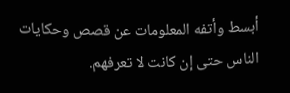أبسط وأتفه المعلومات عن قصص وحكايات الناس حتى إن كانت لا تعرفهم.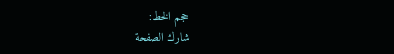حجم الخط:
شارك الصفحة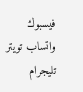فيسبوك واتساب تويتر تليجرام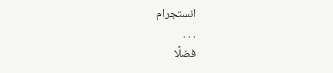انستجرام
. . .
فضلًا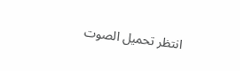انتظر تحميل الصوت